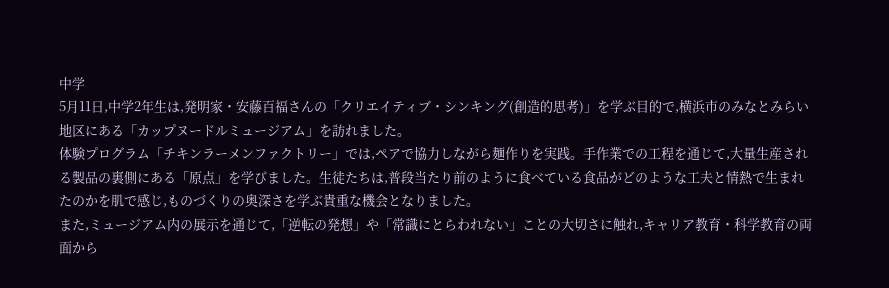中学
5月11日,中学2年生は,発明家・安藤百福さんの「クリエイティブ・シンキング(創造的思考)」を学ぶ目的で,横浜市のみなとみらい地区にある「カップヌードルミュージアム」を訪れました。
体験プログラム「チキンラーメンファクトリー」では,ペアで協力しながら麺作りを実践。手作業での工程を通じて,大量生産される製品の裏側にある「原点」を学びました。生徒たちは,普段当たり前のように食べている食品がどのような工夫と情熱で生まれたのかを肌で感じ,ものづくりの奥深さを学ぶ貴重な機会となりました。
また,ミュージアム内の展示を通じて,「逆転の発想」や「常識にとらわれない」ことの大切さに触れ,キャリア教育・科学教育の両面から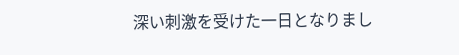深い刺激を受けた一日となりまし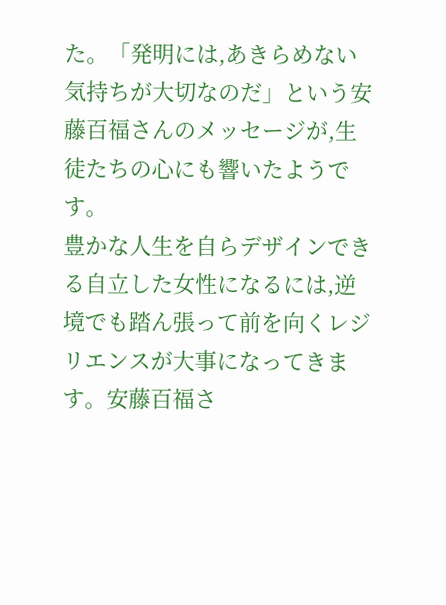た。「発明には,あきらめない気持ちが大切なのだ」という安藤百福さんのメッセージが,生徒たちの心にも響いたようです。
豊かな人生を自らデザインできる自立した女性になるには,逆境でも踏ん張って前を向くレジリエンスが大事になってきます。安藤百福さ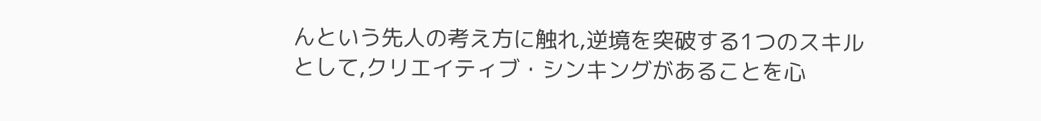んという先人の考え方に触れ,逆境を突破する1つのスキルとして,クリエイティブ・シンキングがあることを心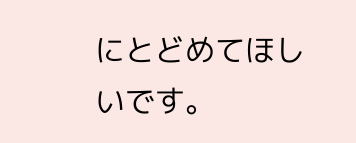にとどめてほしいです。